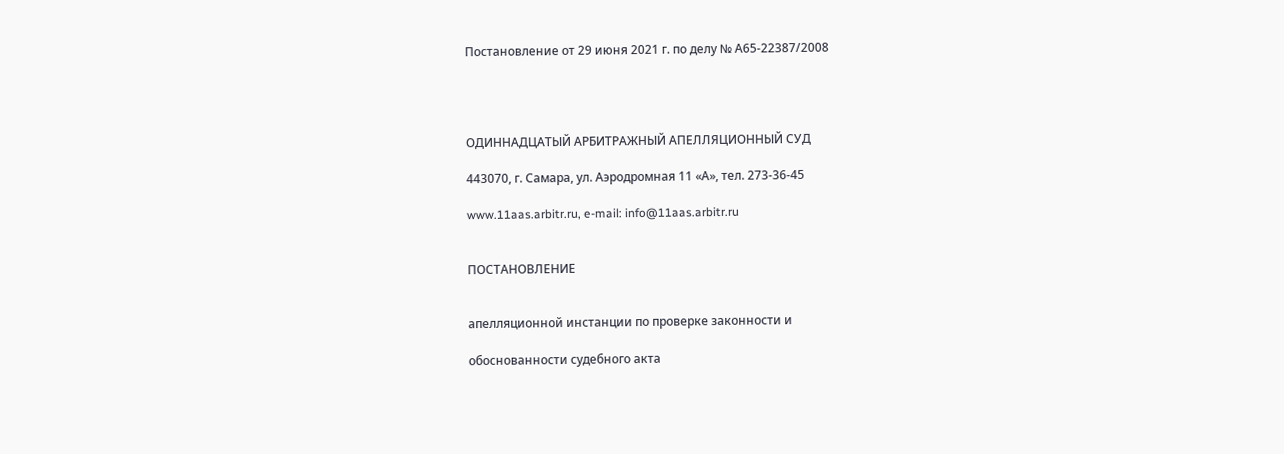Постановление от 29 июня 2021 г. по делу № А65-22387/2008




ОДИННАДЦАТЫЙ АРБИТРАЖНЫЙ АПЕЛЛЯЦИОННЫЙ СУД

443070, г. Самара, ул. Аэродромная 11 «А», тел. 273-36-45

www.11aas.arbitr.ru, e-mail: info@11aas.arbitr.ru


ПОСТАНОВЛЕНИЕ


апелляционной инстанции по проверке законности и

обоснованности судебного акта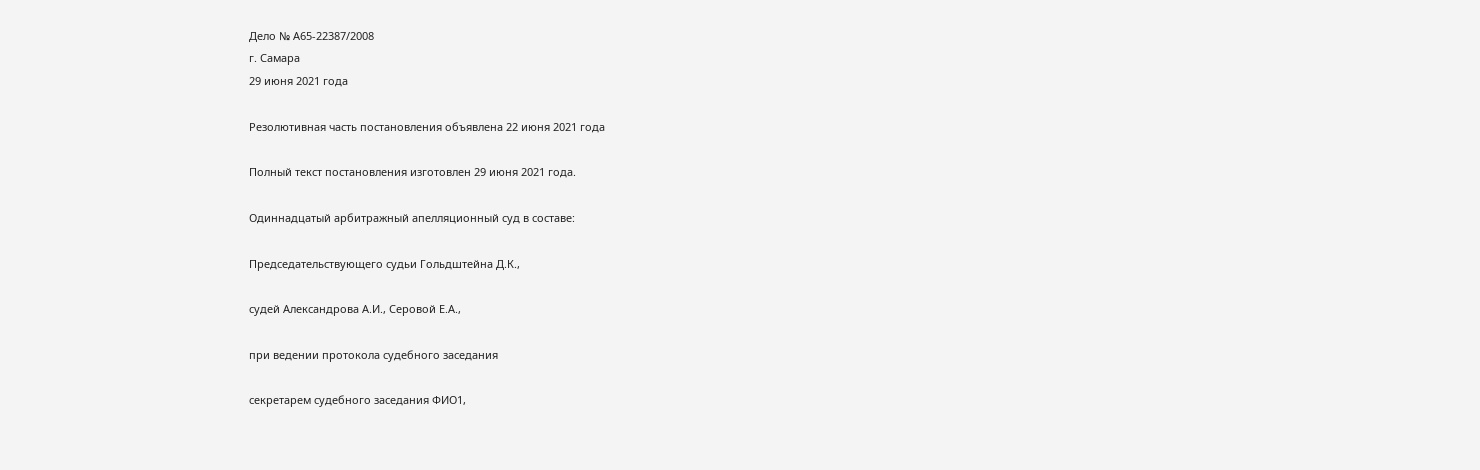Дело № А65-22387/2008
г. Самара
29 июня 2021 года

Резолютивная часть постановления объявлена 22 июня 2021 года

Полный текст постановления изготовлен 29 июня 2021 года.

Одиннадцатый арбитражный апелляционный суд в составе:

Председательствующего судьи Гольдштейна Д.К.,

судей Александрова А.И., Серовой Е.А.,

при ведении протокола судебного заседания

секретарем судебного заседания ФИО1,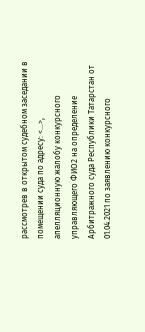рассмотрев в открытом судебном заседании в помещении суда по адресу: <...>, апелляционную жалобу конкурсного управляющего ФИО2 на определение Арбитражного суда Республики Татарстан от 01.04.2021 по заявлению конкурсного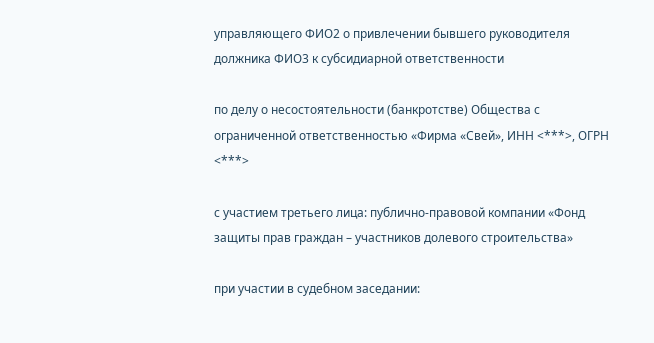управляющего ФИО2 о привлечении бывшего руководителя должника ФИО3 к субсидиарной ответственности

по делу о несостоятельности (банкротстве) Общества с ограниченной ответственностью «Фирма «Свей», ИНН <***>, ОГРН <***>

с участием третьего лица: публично-правовой компании «Фонд защиты прав граждан – участников долевого строительства»

при участии в судебном заседании: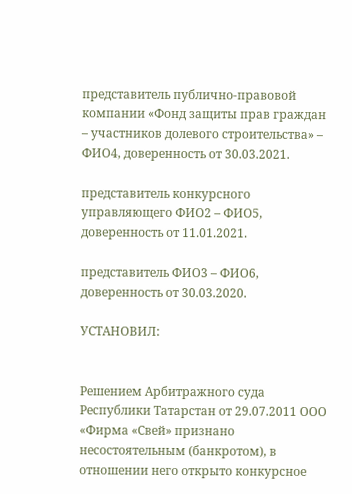представитель публично-правовой компании «Фонд защиты прав граждан – участников долевого строительства» – ФИО4, доверенность от 30.03.2021.

представитель конкурсного управляющего ФИО2 – ФИО5, доверенность от 11.01.2021.

представитель ФИО3 – ФИО6, доверенность от 30.03.2020.

УСТАНОВИЛ:


Решением Арбитражного суда Республики Татарстан от 29.07.2011 ООО «Фирма «Свей» признано несостоятельным (банкротом), в отношении него открыто конкурсное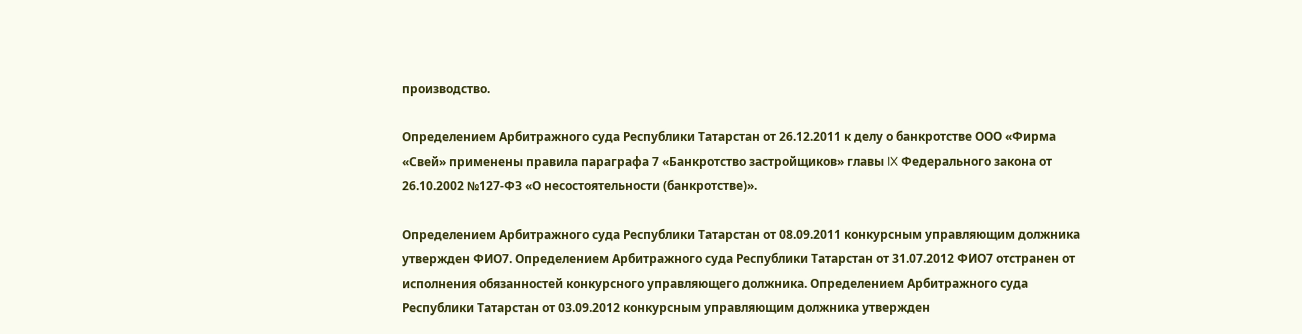производство.

Определением Арбитражного суда Республики Татарстан от 26.12.2011 к делу о банкротстве ООО «Фирма «Свей» применены правила параграфа 7 «Банкротство застройщиков» главы IX Федерального закона от 26.10.2002 №127-ФЗ «О несостоятельности (банкротстве)».

Определением Арбитражного суда Республики Татарстан от 08.09.2011 конкурсным управляющим должника утвержден ФИО7. Определением Арбитражного суда Республики Татарстан от 31.07.2012 ФИО7 отстранен от исполнения обязанностей конкурсного управляющего должника. Определением Арбитражного суда Республики Татарстан от 03.09.2012 конкурсным управляющим должника утвержден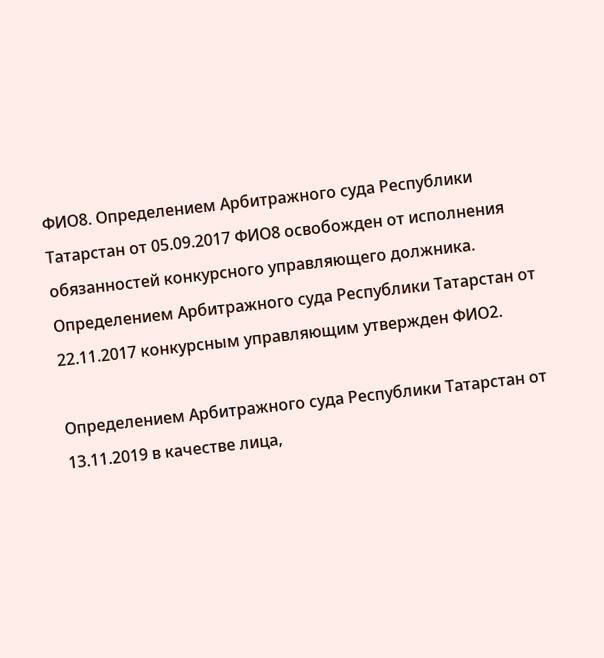ФИО8. Определением Арбитражного суда Республики Татарстан от 05.09.2017 ФИО8 освобожден от исполнения обязанностей конкурсного управляющего должника. Определением Арбитражного суда Республики Татарстан от 22.11.2017 конкурсным управляющим утвержден ФИО2.

Определением Арбитражного суда Республики Татарстан от 13.11.2019 в качестве лица,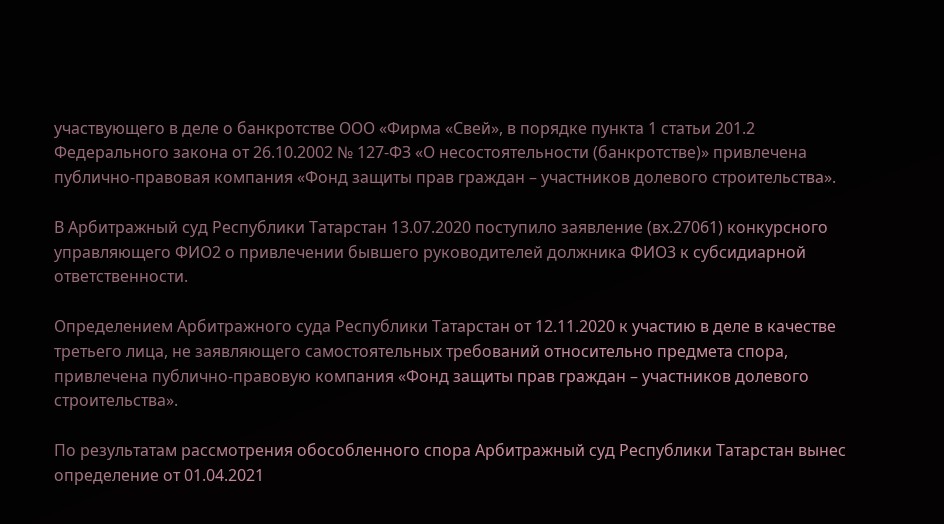участвующего в деле о банкротстве ООО «Фирма «Свей», в порядке пункта 1 статьи 201.2 Федерального закона от 26.10.2002 № 127-ФЗ «О несостоятельности (банкротстве)» привлечена публично-правовая компания «Фонд защиты прав граждан – участников долевого строительства».

В Арбитражный суд Республики Татарстан 13.07.2020 поступило заявление (вх.27061) конкурсного управляющего ФИО2 о привлечении бывшего руководителей должника ФИО3 к субсидиарной ответственности.

Определением Арбитражного суда Республики Татарстан от 12.11.2020 к участию в деле в качестве третьего лица, не заявляющего самостоятельных требований относительно предмета спора, привлечена публично-правовую компания «Фонд защиты прав граждан – участников долевого строительства».

По результатам рассмотрения обособленного спора Арбитражный суд Республики Татарстан вынес определение от 01.04.2021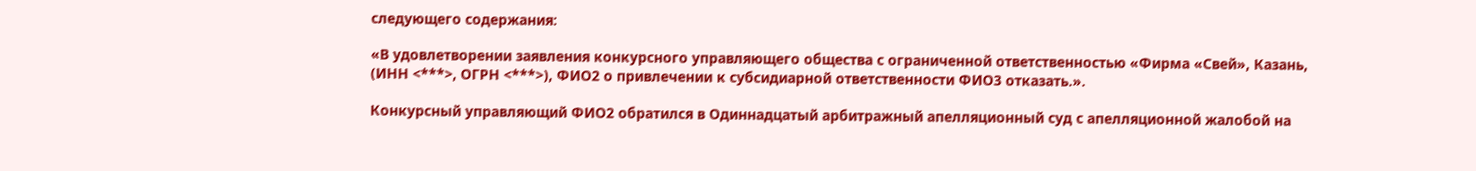следующего содержания:

«В удовлетворении заявления конкурсного управляющего общества с ограниченной ответственностью «Фирма «Свей», Казань, (ИНН <***>, ОГРН <***>), ФИО2 о привлечении к субсидиарной ответственности ФИО3 отказать.».

Конкурсный управляющий ФИО2 обратился в Одиннадцатый арбитражный апелляционный суд с апелляционной жалобой на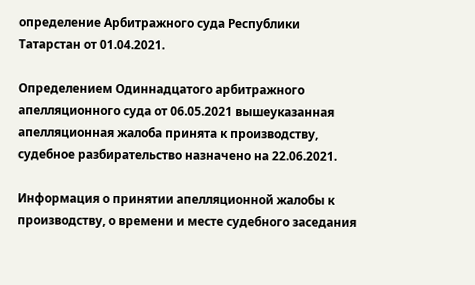определение Арбитражного суда Республики Татарстан от 01.04.2021.

Определением Одиннадцатого арбитражного апелляционного суда от 06.05.2021 вышеуказанная апелляционная жалоба принята к производству, судебное разбирательство назначено на 22.06.2021.

Информация о принятии апелляционной жалобы к производству, о времени и месте судебного заседания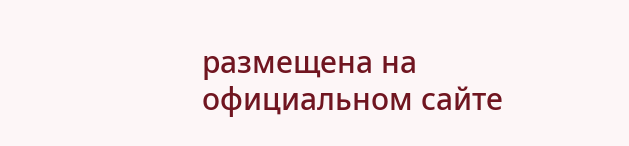размещена на официальном сайте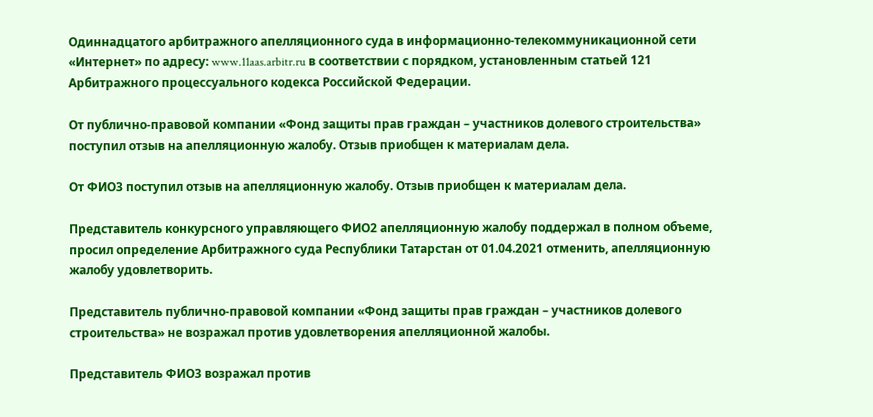Одиннадцатого арбитражного апелляционного суда в информационно-телекоммуникационной сети «Интернет» по адресу: www.11aas.arbitr.ru в соответствии с порядком, установленным статьей 121 Арбитражного процессуального кодекса Российской Федерации.

От публично-правовой компании «Фонд защиты прав граждан – участников долевого строительства» поступил отзыв на апелляционную жалобу. Отзыв приобщен к материалам дела.

От ФИО3 поступил отзыв на апелляционную жалобу. Отзыв приобщен к материалам дела.

Представитель конкурсного управляющего ФИО2 апелляционную жалобу поддержал в полном объеме, просил определение Арбитражного суда Республики Татарстан от 01.04.2021 отменить, апелляционную жалобу удовлетворить.

Представитель публично-правовой компании «Фонд защиты прав граждан – участников долевого строительства» не возражал против удовлетворения апелляционной жалобы.

Представитель ФИО3 возражал против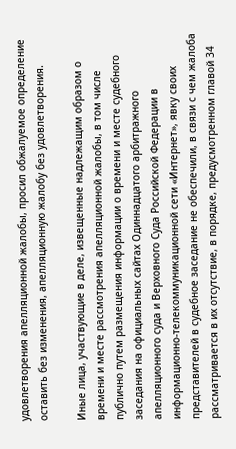удовлетворения апелляционной жалобы, просил обжалуемое определение оставить без изменения, апелляционную жалобу без удовлетворения.

Иные лица, участвующие в деле, извещенные надлежащим образом о времени и месте рассмотрения апелляционной жалобы, в том числе публично путем размещения информации о времени и месте судебного заседания на официальных сайтах Одиннадцатого арбитражного апелляционного суда и Верховного Суда Российской Федерации в информационно-телекоммуникационной сети «Интернет», явку своих представителей в судебное заседание не обеспечили, в связи с чем жалоба рассматривается в их отсутствие, в порядке, предусмотренном главой 34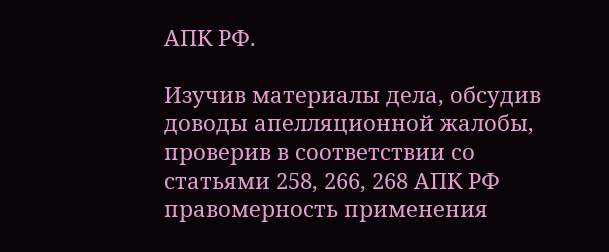АПК РФ.

Изучив материалы дела, обсудив доводы апелляционной жалобы, проверив в соответствии со статьями 258, 266, 268 АПК РФ правомерность применения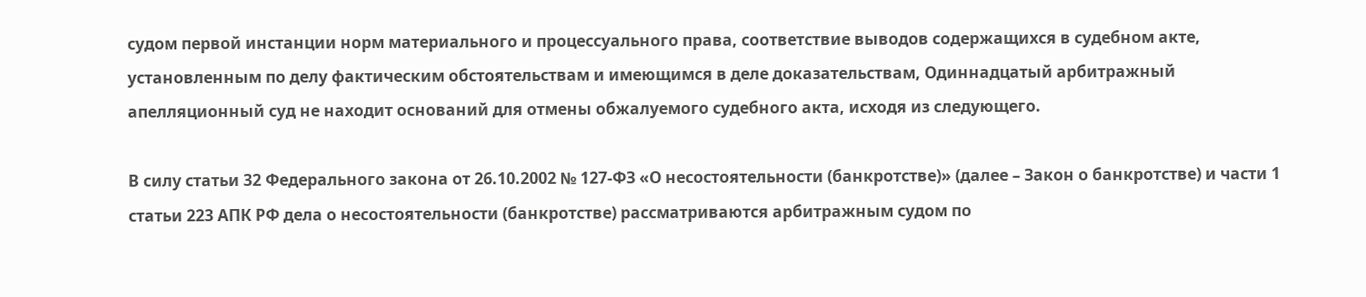судом первой инстанции норм материального и процессуального права, соответствие выводов содержащихся в судебном акте, установленным по делу фактическим обстоятельствам и имеющимся в деле доказательствам, Одиннадцатый арбитражный апелляционный суд не находит оснований для отмены обжалуемого судебного акта, исходя из следующего.

В силу статьи 32 Федерального закона от 26.10.2002 № 127-ФЗ «О несостоятельности (банкротстве)» (далее – Закон о банкротстве) и части 1 статьи 223 АПК РФ дела о несостоятельности (банкротстве) рассматриваются арбитражным судом по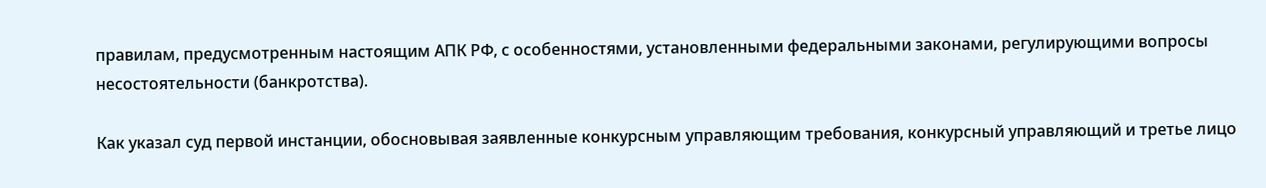правилам, предусмотренным настоящим АПК РФ, с особенностями, установленными федеральными законами, регулирующими вопросы несостоятельности (банкротства).

Как указал суд первой инстанции, обосновывая заявленные конкурсным управляющим требования, конкурсный управляющий и третье лицо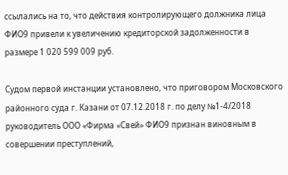ссылались на то, что действия контролирующего должника лица ФИО9 привели к увеличению кредиторской задолженности в размере 1 020 599 009 руб.

Судом первой инстанции установлено, что приговором Московского районного суда г. Казани от 07.12.2018 г. по делу №1-4/2018 руководитель ООО «Фирма «Свей» ФИО9 признан виновным в совершении преступлений,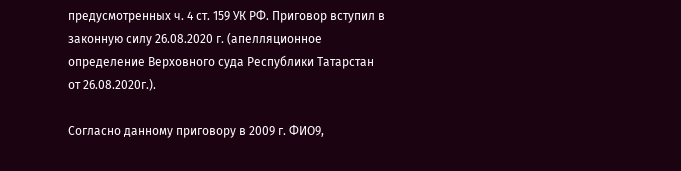предусмотренных ч. 4 ст. 159 УК РФ. Приговор вступил в законную силу 26.08.2020 г. (апелляционное определение Верховного суда Республики Татарстан от 26.08.2020г.).

Согласно данному приговору в 2009 г. ФИО9,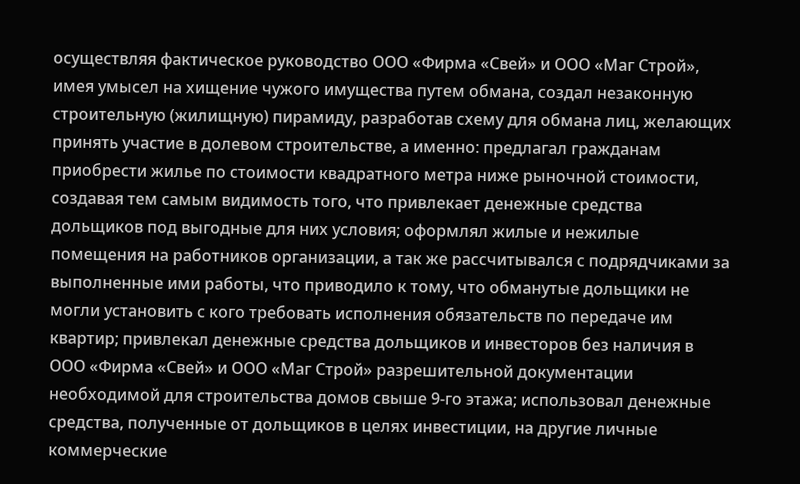осуществляя фактическое руководство ООО «Фирма «Свей» и ООО «Маг Строй», имея умысел на хищение чужого имущества путем обмана, создал незаконную строительную (жилищную) пирамиду, разработав схему для обмана лиц, желающих принять участие в долевом строительстве, а именно: предлагал гражданам приобрести жилье по стоимости квадратного метра ниже рыночной стоимости, создавая тем самым видимость того, что привлекает денежные средства дольщиков под выгодные для них условия; оформлял жилые и нежилые помещения на работников организации, а так же рассчитывался с подрядчиками за выполненные ими работы, что приводило к тому, что обманутые дольщики не могли установить с кого требовать исполнения обязательств по передаче им квартир; привлекал денежные средства дольщиков и инвесторов без наличия в ООО «Фирма «Свей» и ООО «Маг Строй» разрешительной документации необходимой для строительства домов свыше 9-го этажа; использовал денежные средства, полученные от дольщиков в целях инвестиции, на другие личные коммерческие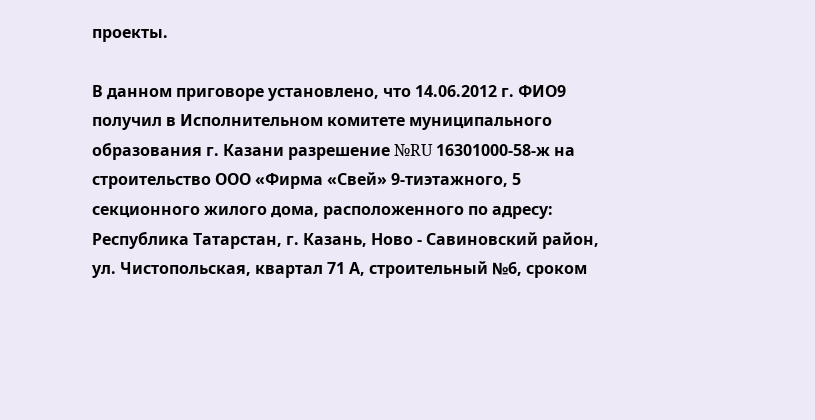проекты.

В данном приговоре установлено, что 14.06.2012 г. ФИО9 получил в Исполнительном комитете муниципального образования г. Казани разрешение №RU 16301000-58-ж на строительство ООО «Фирма «Свей» 9-тиэтажного, 5 секционного жилого дома, расположенного по адресу: Республика Татарстан, г. Казань, Ново - Савиновский район, ул. Чистопольская, квартал 71 А, строительный №6, сроком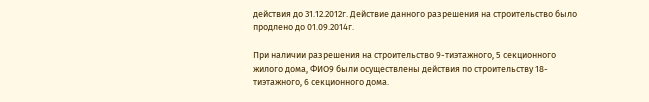действия до 31.12.2012г. Действие данного разрешения на строительство было продлено до 01.09.2014г.

При наличии разрешения на строительство 9-тиэтажного, 5 секционного жилого дома, ФИО9 были осуществлены действия по строительству 18-тиэтажного, 6 секционного дома.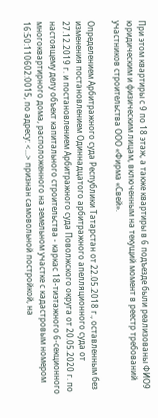При этом квартиры с 9 по 18 этаж, а также квартиры в 6 подъезде были реализованы ФИО9 юридическим и физическим лицам, включенным на текущий момент в реестр требований участников строительства ООО «Фирма «Свей».

Определением Арбитражного суда Республики Татарстан от 22.05.2018 г., оставленным без изменения постановлением Одиннадцатого арбитражного апелляционного суда от 27.12.2019 г. и постановлением Арбитражного суда Поволжского округа от 20.05.2020 г. по настоящему делу объект капитального строительства - каркас 18-тиэтажного 6-секционного многоквартирного дома, расположенного на земельном участке с кадастровым номером 16:50:110602:0015, по адресу: <...> признан самовольной постройкой, на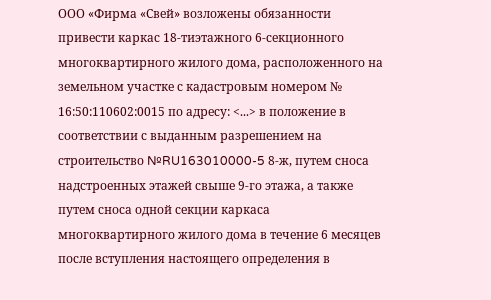ООО «Фирма «Свей» возложены обязанности привести каркас 18-тиэтажного 6-секционного многоквартирного жилого дома, расположенного на земельном участке с кадастровым номером № 16:50:110602:0015 по адресу: <...> в положение в соответствии с выданным разрешением на строительство №RU163010000-5 8-ж, путем сноса надстроенных этажей свыше 9-го этажа, а также путем сноса одной секции каркаса многоквартирного жилого дома в течение 6 месяцев после вступления настоящего определения в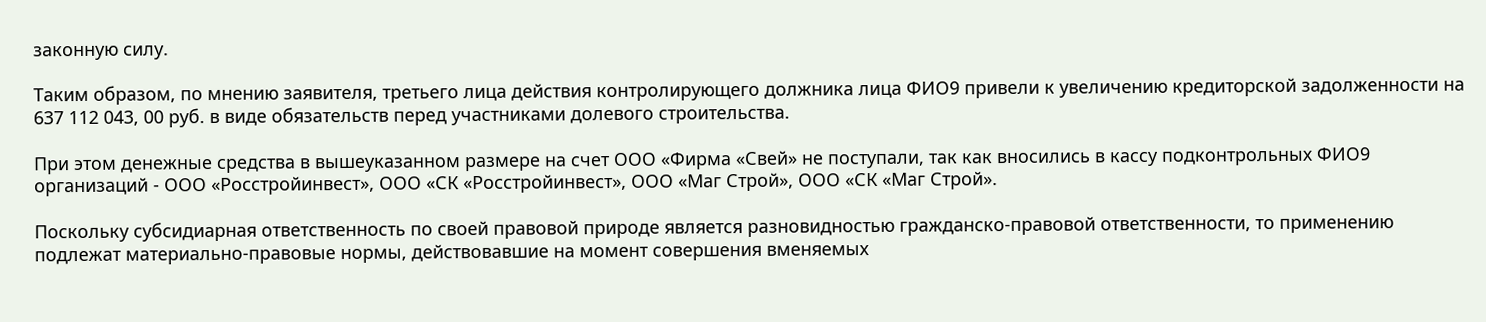законную силу.

Таким образом, по мнению заявителя, третьего лица действия контролирующего должника лица ФИО9 привели к увеличению кредиторской задолженности на 637 112 043, 00 руб. в виде обязательств перед участниками долевого строительства.

При этом денежные средства в вышеуказанном размере на счет ООО «Фирма «Свей» не поступали, так как вносились в кассу подконтрольных ФИО9 организаций - ООО «Росстройинвест», ООО «СК «Росстройинвест», ООО «Маг Строй», ООО «СК «Маг Строй».

Поскольку субсидиарная ответственность по своей правовой природе является разновидностью гражданско-правовой ответственности, то применению подлежат материально-правовые нормы, действовавшие на момент совершения вменяемых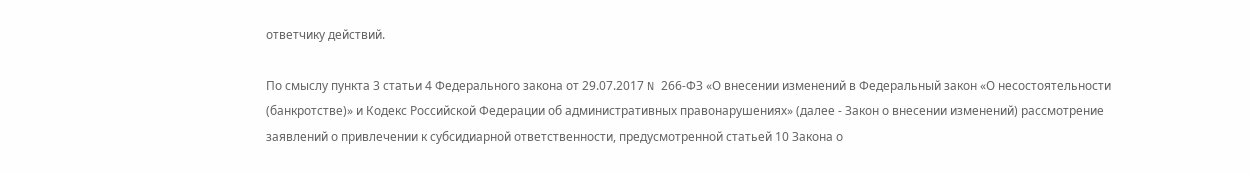ответчику действий.

По смыслу пункта 3 статьи 4 Федерального закона от 29.07.2017 N 266-ФЗ «О внесении изменений в Федеральный закон «О несостоятельности (банкротстве)» и Кодекс Российской Федерации об административных правонарушениях» (далее - Закон о внесении изменений) рассмотрение заявлений о привлечении к субсидиарной ответственности, предусмотренной статьей 10 Закона о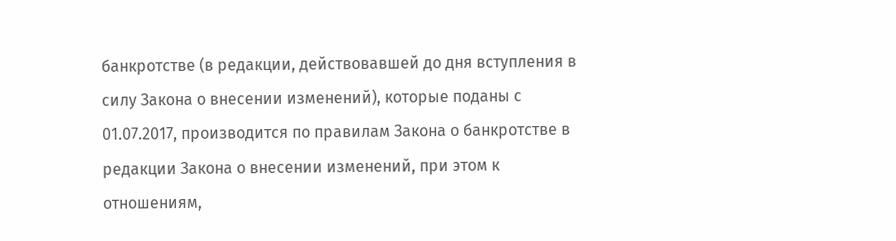банкротстве (в редакции, действовавшей до дня вступления в силу Закона о внесении изменений), которые поданы с 01.07.2017, производится по правилам Закона о банкротстве в редакции Закона о внесении изменений, при этом к отношениям,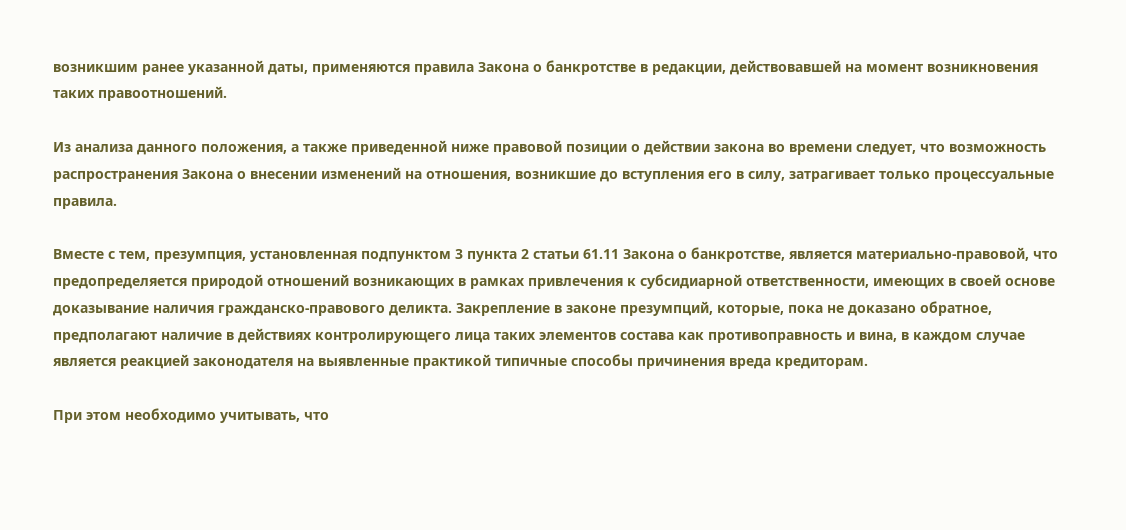возникшим ранее указанной даты, применяются правила Закона о банкротстве в редакции, действовавшей на момент возникновения таких правоотношений.

Из анализа данного положения, а также приведенной ниже правовой позиции о действии закона во времени следует, что возможность распространения Закона о внесении изменений на отношения, возникшие до вступления его в силу, затрагивает только процессуальные правила.

Вместе с тем, презумпция, установленная подпунктом 3 пункта 2 статьи 61.11 Закона о банкротстве, является материально-правовой, что предопределяется природой отношений возникающих в рамках привлечения к субсидиарной ответственности, имеющих в своей основе доказывание наличия гражданско-правового деликта. Закрепление в законе презумпций, которые, пока не доказано обратное, предполагают наличие в действиях контролирующего лица таких элементов состава как противоправность и вина, в каждом случае является реакцией законодателя на выявленные практикой типичные способы причинения вреда кредиторам.

При этом необходимо учитывать, что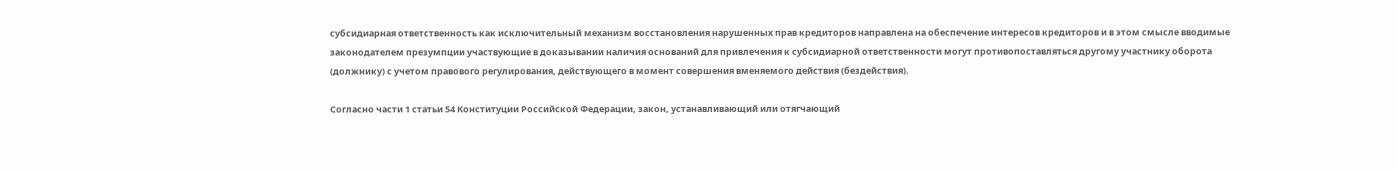субсидиарная ответственность как исключительный механизм восстановления нарушенных прав кредиторов направлена на обеспечение интересов кредиторов и в этом смысле вводимые законодателем презумпции участвующие в доказывании наличия оснований для привлечения к субсидиарной ответственности могут противопоставляться другому участнику оборота (должнику) с учетом правового регулирования, действующего в момент совершения вменяемого действия (бездействия).

Согласно части 1 статьи 54 Конституции Российской Федерации, закон, устанавливающий или отягчающий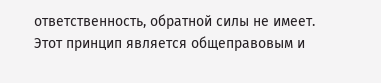ответственность, обратной силы не имеет. Этот принцип является общеправовым и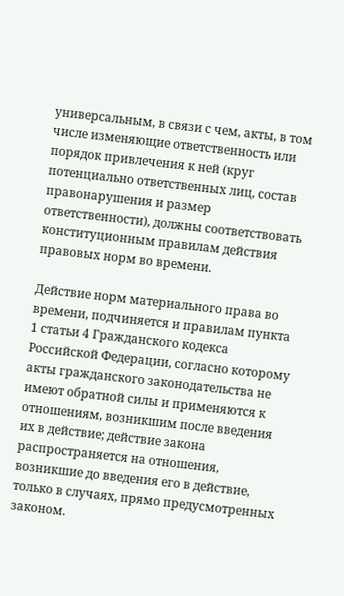универсальным, в связи с чем, акты, в том числе изменяющие ответственность или порядок привлечения к ней (круг потенциально ответственных лиц, состав правонарушения и размер ответственности), должны соответствовать конституционным правилам действия правовых норм во времени.

Действие норм материального права во времени, подчиняется и правилам пункта 1 статьи 4 Гражданского кодекса Российской Федерации, согласно которому акты гражданского законодательства не имеют обратной силы и применяются к отношениям, возникшим после введения их в действие; действие закона распространяется на отношения, возникшие до введения его в действие, только в случаях, прямо предусмотренных законом.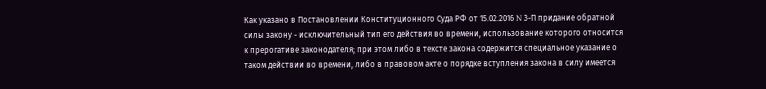Как указано в Постановлении Конституционного Суда РФ от 15.02.2016 N 3-П придание обратной силы закону - исключительный тип его действия во времени, использование которого относится к прерогативе законодателя; при этом либо в тексте закона содержится специальное указание о таком действии во времени, либо в правовом акте о порядке вступления закона в силу имеется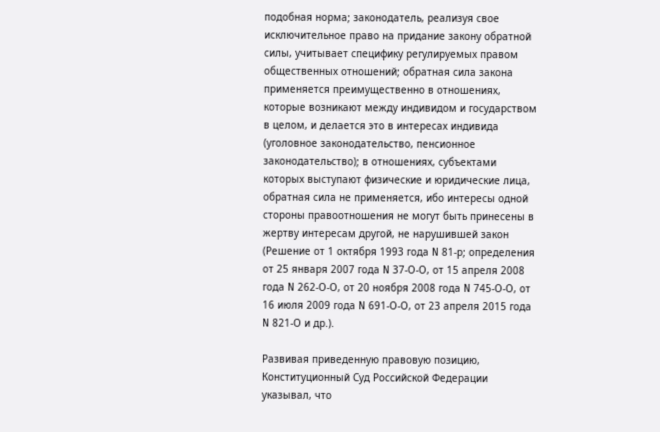подобная норма; законодатель, реализуя свое исключительное право на придание закону обратной силы, учитывает специфику регулируемых правом общественных отношений; обратная сила закона применяется преимущественно в отношениях, которые возникают между индивидом и государством в целом, и делается это в интересах индивида (уголовное законодательство, пенсионное законодательство); в отношениях, субъектами которых выступают физические и юридические лица, обратная сила не применяется, ибо интересы одной стороны правоотношения не могут быть принесены в жертву интересам другой, не нарушившей закон (Решение от 1 октября 1993 года N 81-р; определения от 25 января 2007 года N 37-О-О, от 15 апреля 2008 года N 262-О-О, от 20 ноября 2008 года N 745-О-О, от 16 июля 2009 года N 691-О-О, от 23 апреля 2015 года N 821-О и др.).

Развивая приведенную правовую позицию, Конституционный Суд Российской Федерации указывал, что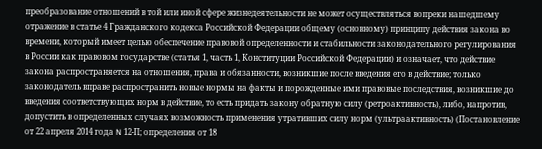преобразование отношений в той или иной сфере жизнедеятельности не может осуществляться вопреки нашедшему отражение в статье 4 Гражданского кодекса Российской Федерации общему (основному) принципу действия закона во времени, который имеет целью обеспечение правовой определенности и стабильности законодательного регулирования в России как правовом государстве (статья 1, часть 1, Конституции Российской Федерации) и означает, что действие закона распространяется на отношения, права и обязанности, возникшие после введения его в действие; только законодатель вправе распространить новые нормы на факты и порожденные ими правовые последствия, возникшие до введения соответствующих норм в действие, то есть придать закону обратную силу (ретроактивность), либо, напротив, допустить в определенных случаях возможность применения утративших силу норм (ультраактивность) (Постановление от 22 апреля 2014 года N 12-П; определения от 18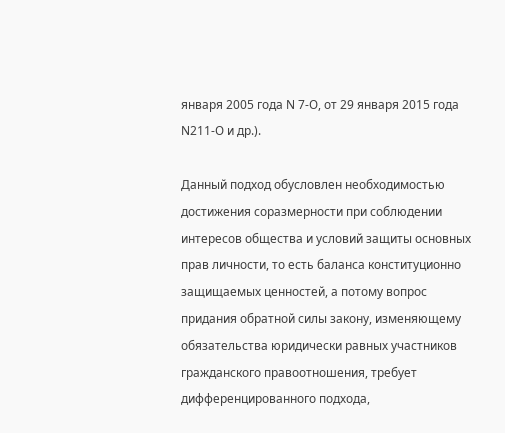января 2005 года N 7-О, от 29 января 2015 года N211-О и др.).

Данный подход обусловлен необходимостью достижения соразмерности при соблюдении интересов общества и условий защиты основных прав личности, то есть баланса конституционно защищаемых ценностей, а потому вопрос придания обратной силы закону, изменяющему обязательства юридически равных участников гражданского правоотношения, требует дифференцированного подхода,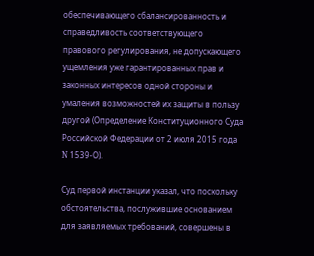обеспечивающего сбалансированность и справедливость соответствующего правового регулирования, не допускающего ущемления уже гарантированных прав и законных интересов одной стороны и умаления возможностей их защиты в пользу другой (Определение Конституционного Суда Российской Федерации от 2 июля 2015 года N 1539-О).

Суд первой инстанции указал, что поскольку обстоятельства, послужившие основанием для заявляемых требований, совершены в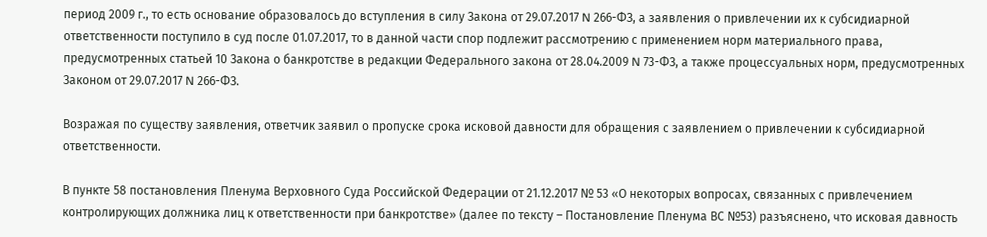период 2009 г., то есть основание образовалось до вступления в силу Закона от 29.07.2017 N 266-ФЗ, а заявления о привлечении их к субсидиарной ответственности поступило в суд после 01.07.2017, то в данной части спор подлежит рассмотрению с применением норм материального права, предусмотренных статьей 10 Закона о банкротстве в редакции Федерального закона от 28.04.2009 N 73-ФЗ, а также процессуальных норм, предусмотренных Законом от 29.07.2017 N 266-ФЗ.

Возражая по существу заявления, ответчик заявил о пропуске срока исковой давности для обращения с заявлением о привлечении к субсидиарной ответственности.

В пункте 58 постановления Пленума Верховного Суда Российской Федерации от 21.12.2017 № 53 «О некоторых вопросах, связанных с привлечением контролирующих должника лиц к ответственности при банкротстве» (далее по тексту – Постановление Пленума ВС №53) разъяснено, что исковая давность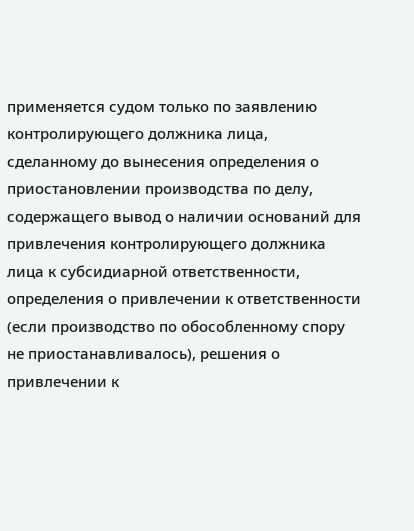применяется судом только по заявлению контролирующего должника лица, сделанному до вынесения определения о приостановлении производства по делу, содержащего вывод о наличии оснований для привлечения контролирующего должника лица к субсидиарной ответственности, определения о привлечении к ответственности (если производство по обособленному спору не приостанавливалось), решения о привлечении к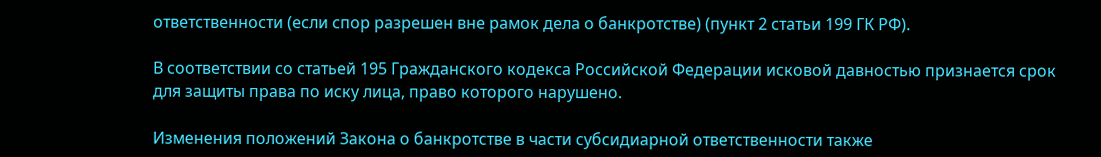ответственности (если спор разрешен вне рамок дела о банкротстве) (пункт 2 статьи 199 ГК РФ).

В соответствии со статьей 195 Гражданского кодекса Российской Федерации исковой давностью признается срок для защиты права по иску лица, право которого нарушено.

Изменения положений Закона о банкротстве в части субсидиарной ответственности также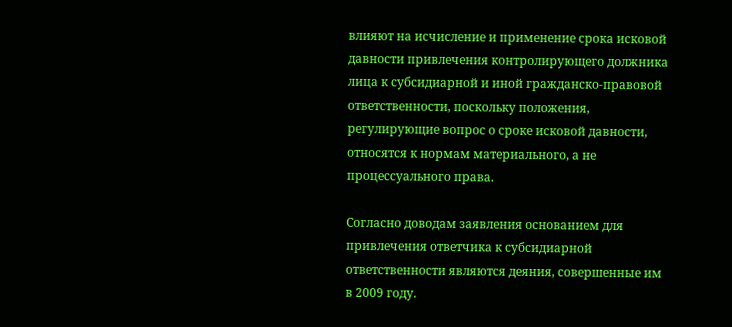влияют на исчисление и применение срока исковой давности привлечения контролирующего должника лица к субсидиарной и иной гражданско-правовой ответственности, поскольку положения, регулирующие вопрос о сроке исковой давности, относятся к нормам материального, а не процессуального права.

Согласно доводам заявления основанием для привлечения ответчика к субсидиарной ответственности являются деяния, совершенные им в 2009 году.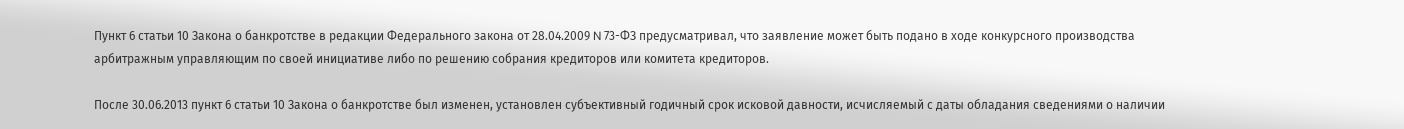Пункт 6 статьи 10 Закона о банкротстве в редакции Федерального закона от 28.04.2009 N 73-ФЗ предусматривал, что заявление может быть подано в ходе конкурсного производства арбитражным управляющим по своей инициативе либо по решению собрания кредиторов или комитета кредиторов.

После 30.06.2013 пункт 6 статьи 10 Закона о банкротстве был изменен, установлен субъективный годичный срок исковой давности, исчисляемый с даты обладания сведениями о наличии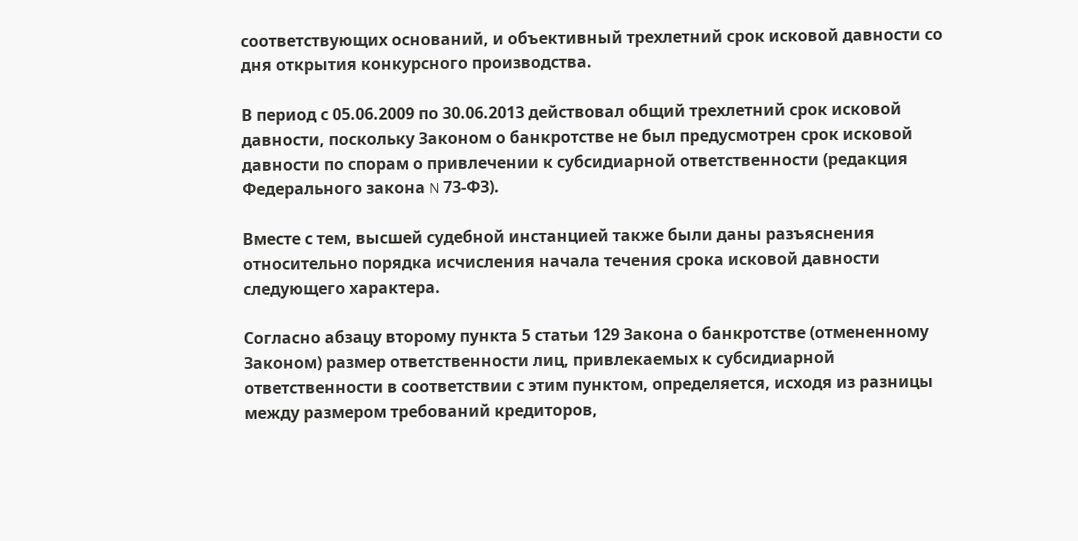соответствующих оснований, и объективный трехлетний срок исковой давности со дня открытия конкурсного производства.

В период с 05.06.2009 по 30.06.2013 действовал общий трехлетний срок исковой давности, поскольку Законом о банкротстве не был предусмотрен срок исковой давности по спорам о привлечении к субсидиарной ответственности (редакция Федерального закона N 73-ФЗ).

Вместе с тем, высшей судебной инстанцией также были даны разъяснения относительно порядка исчисления начала течения срока исковой давности следующего характера.

Согласно абзацу второму пункта 5 статьи 129 Закона о банкротстве (отмененному Законом) размер ответственности лиц, привлекаемых к субсидиарной ответственности в соответствии с этим пунктом, определяется, исходя из разницы между размером требований кредиторов,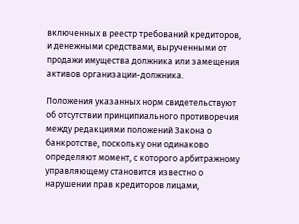включенных в реестр требований кредиторов, и денежными средствами, вырученными от продажи имущества должника или замещения активов организации-должника.

Положения указанных норм свидетельствуют об отсутствии принципиального противоречия между редакциями положений Закона о банкротстве, поскольку они одинаково определяют момент, с которого арбитражному управляющему становится известно о нарушении прав кредиторов лицами,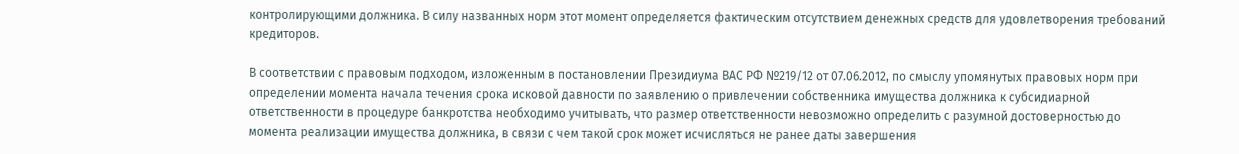контролирующими должника. В силу названных норм этот момент определяется фактическим отсутствием денежных средств для удовлетворения требований кредиторов.

В соответствии с правовым подходом, изложенным в постановлении Президиума ВАС РФ №219/12 от 07.06.2012, по смыслу упомянутых правовых норм при определении момента начала течения срока исковой давности по заявлению о привлечении собственника имущества должника к субсидиарной ответственности в процедуре банкротства необходимо учитывать, что размер ответственности невозможно определить с разумной достоверностью до момента реализации имущества должника, в связи с чем такой срок может исчисляться не ранее даты завершения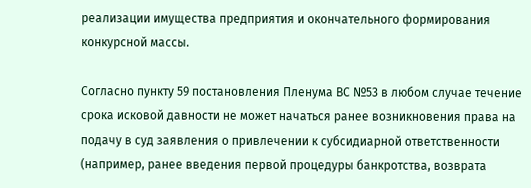реализации имущества предприятия и окончательного формирования конкурсной массы.

Согласно пункту 59 постановления Пленума ВС №53 в любом случае течение срока исковой давности не может начаться ранее возникновения права на подачу в суд заявления о привлечении к субсидиарной ответственности (например, ранее введения первой процедуры банкротства, возврата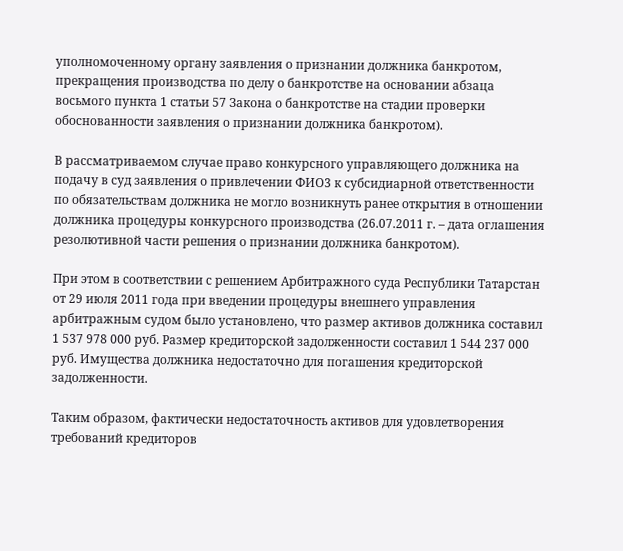уполномоченному органу заявления о признании должника банкротом, прекращения производства по делу о банкротстве на основании абзаца восьмого пункта 1 статьи 57 Закона о банкротстве на стадии проверки обоснованности заявления о признании должника банкротом).

В рассматриваемом случае право конкурсного управляющего должника на подачу в суд заявления о привлечении ФИО3 к субсидиарной ответственности по обязательствам должника не могло возникнуть ранее открытия в отношении должника процедуры конкурсного производства (26.07.2011 г. – дата оглашения резолютивной части решения о признании должника банкротом).

При этом в соответствии с решением Арбитражного суда Республики Татарстан от 29 июля 2011 года при введении процедуры внешнего управления арбитражным судом было установлено, что размер активов должника составил 1 537 978 000 руб. Размер кредиторской задолженности составил 1 544 237 000 руб. Имущества должника недостаточно для погашения кредиторской задолженности.

Таким образом, фактически недостаточность активов для удовлетворения требований кредиторов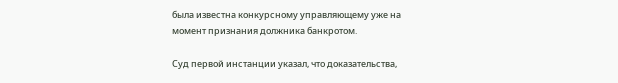была известна конкурсному управляющему уже на момент признания должника банкротом.

Суд первой инстанции указал, что доказательства,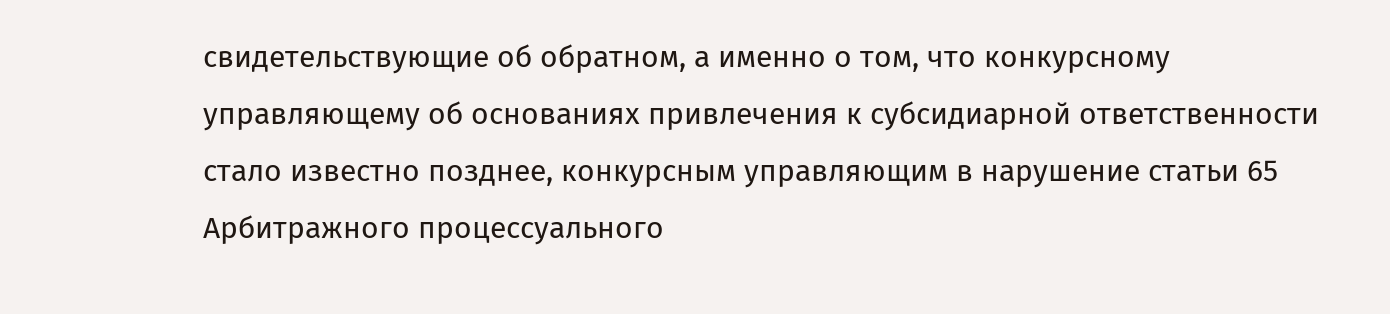свидетельствующие об обратном, а именно о том, что конкурсному управляющему об основаниях привлечения к субсидиарной ответственности стало известно позднее, конкурсным управляющим в нарушение статьи 65 Арбитражного процессуального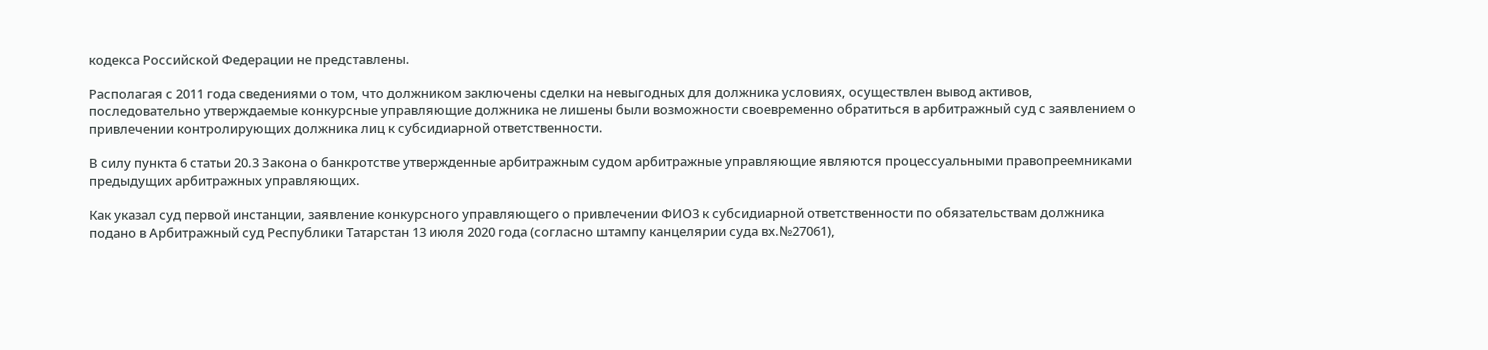кодекса Российской Федерации не представлены.

Располагая с 2011 года сведениями о том, что должником заключены сделки на невыгодных для должника условиях, осуществлен вывод активов, последовательно утверждаемые конкурсные управляющие должника не лишены были возможности своевременно обратиться в арбитражный суд с заявлением о привлечении контролирующих должника лиц к субсидиарной ответственности.

В силу пункта 6 статьи 20.3 Закона о банкротстве утвержденные арбитражным судом арбитражные управляющие являются процессуальными правопреемниками предыдущих арбитражных управляющих.

Как указал суд первой инстанции, заявление конкурсного управляющего о привлечении ФИО3 к субсидиарной ответственности по обязательствам должника подано в Арбитражный суд Республики Татарстан 13 июля 2020 года (согласно штампу канцелярии суда вх.№27061),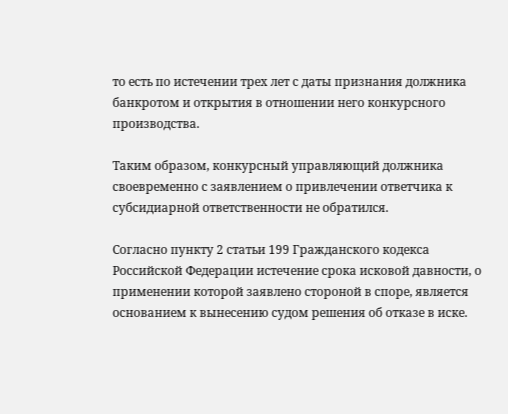то есть по истечении трех лет с даты признания должника банкротом и открытия в отношении него конкурсного производства.

Таким образом, конкурсный управляющий должника своевременно с заявлением о привлечении ответчика к субсидиарной ответственности не обратился.

Согласно пункту 2 статьи 199 Гражданского кодекса Российской Федерации истечение срока исковой давности, о применении которой заявлено стороной в споре, является основанием к вынесению судом решения об отказе в иске.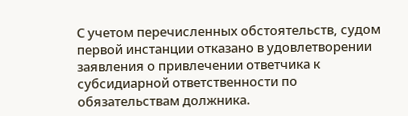С учетом перечисленных обстоятельств, судом первой инстанции отказано в удовлетворении заявления о привлечении ответчика к субсидиарной ответственности по обязательствам должника.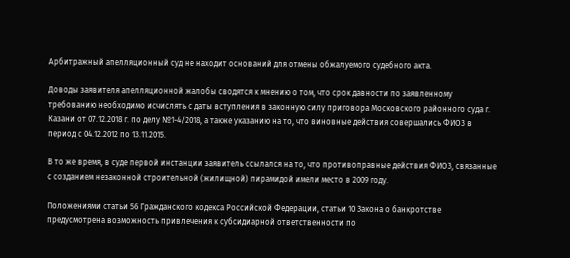Арбитражный апелляционный суд не находит оснований для отмены обжалуемого судебного акта.

Доводы заявителя апелляционной жалобы сводятся к мнению о том, что срок давности по заявленному требованию необходимо исчислять с даты вступления в законную силу приговора Московского районного суда г. Казани от 07.12.2018 г. по делу №1-4/2018, а также указанию на то, что виновные действия совершались ФИО3 в период с 04.12.2012 по 13.11.2015.

В то же время, в суде первой инстанции заявитель ссылался на то, что противоправные действия ФИО3, связанные с созданием незаконной строительной (жилищной) пирамидой имели место в 2009 году.

Положениями статьи 56 Гражданского кодекса Российской Федерации, статьи 10 Закона о банкротстве предусмотрена возможность привлечения к субсидиарной ответственности по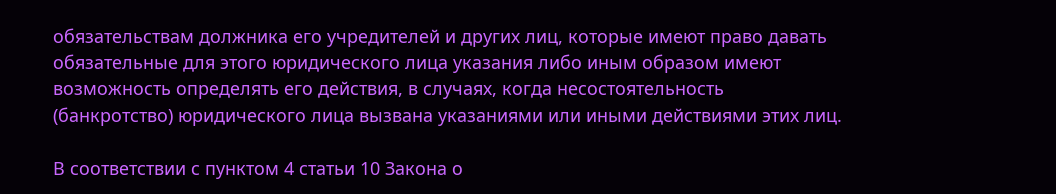обязательствам должника его учредителей и других лиц, которые имеют право давать обязательные для этого юридического лица указания либо иным образом имеют возможность определять его действия, в случаях, когда несостоятельность (банкротство) юридического лица вызвана указаниями или иными действиями этих лиц.

В соответствии с пунктом 4 статьи 10 Закона о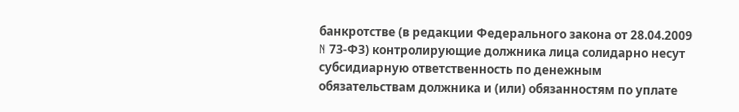банкротстве (в редакции Федерального закона от 28.04.2009 N 73-ФЗ) контролирующие должника лица солидарно несут субсидиарную ответственность по денежным обязательствам должника и (или) обязанностям по уплате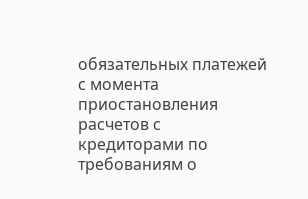обязательных платежей с момента приостановления расчетов с кредиторами по требованиям о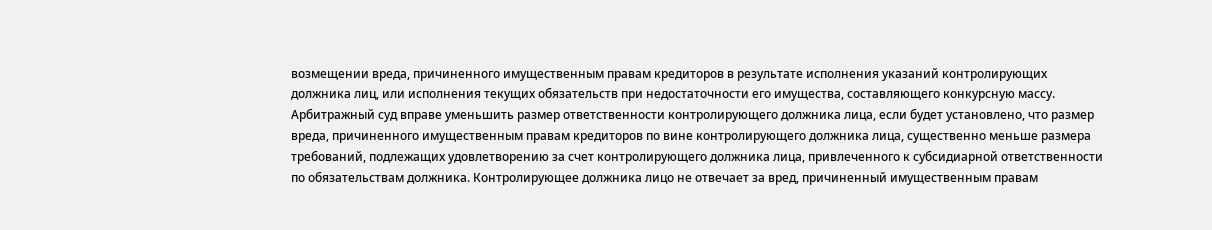возмещении вреда, причиненного имущественным правам кредиторов в результате исполнения указаний контролирующих должника лиц, или исполнения текущих обязательств при недостаточности его имущества, составляющего конкурсную массу. Арбитражный суд вправе уменьшить размер ответственности контролирующего должника лица, если будет установлено, что размер вреда, причиненного имущественным правам кредиторов по вине контролирующего должника лица, существенно меньше размера требований, подлежащих удовлетворению за счет контролирующего должника лица, привлеченного к субсидиарной ответственности по обязательствам должника. Контролирующее должника лицо не отвечает за вред, причиненный имущественным правам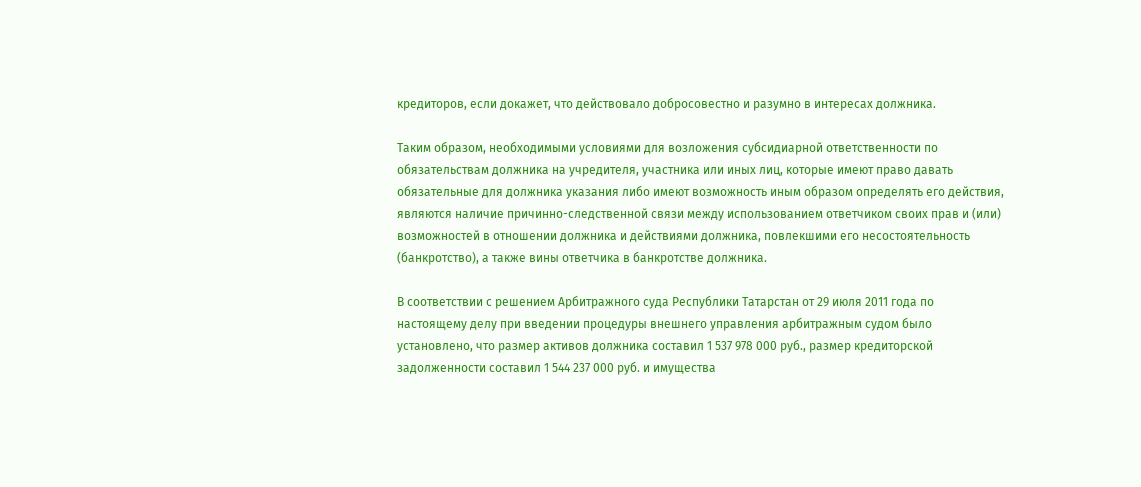кредиторов, если докажет, что действовало добросовестно и разумно в интересах должника.

Таким образом, необходимыми условиями для возложения субсидиарной ответственности по обязательствам должника на учредителя, участника или иных лиц, которые имеют право давать обязательные для должника указания либо имеют возможность иным образом определять его действия, являются наличие причинно-следственной связи между использованием ответчиком своих прав и (или) возможностей в отношении должника и действиями должника, повлекшими его несостоятельность (банкротство), а также вины ответчика в банкротстве должника.

В соответствии с решением Арбитражного суда Республики Татарстан от 29 июля 2011 года по настоящему делу при введении процедуры внешнего управления арбитражным судом было установлено, что размер активов должника составил 1 537 978 000 руб., размер кредиторской задолженности составил 1 544 237 000 руб. и имущества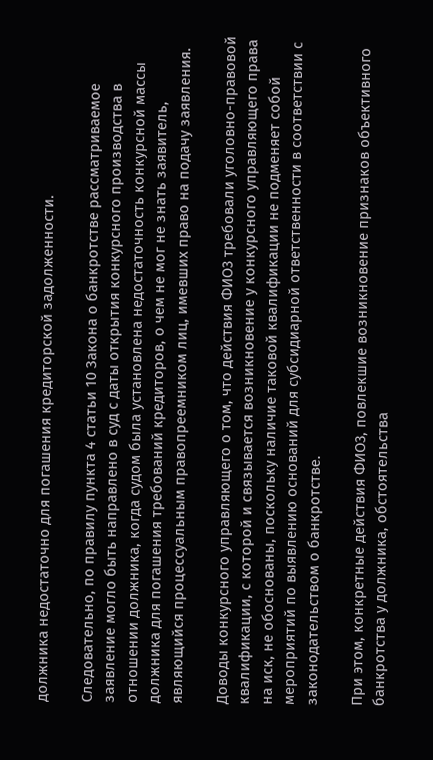должника недостаточно для погашения кредиторской задолженности.

Следовательно, по правилу пункта 4 статьи 10 Закона о банкротстве рассматриваемое заявление могло быть направлено в суд с даты открытия конкурсного производства в отношении должника, когда судом была установлена недостаточность конкурсной массы должника для погашения требований кредиторов, о чем не мог не знать заявитель, являющийся процессуальным правопреемником лиц, имевших право на подачу заявления.

Доводы конкурсного управляющего о том, что действия ФИО3 требовали уголовно-правовой квалификации, с которой и связывается возникновение у конкурсного управляющего права на иск, не обоснованы, поскольку наличие таковой квалификации не подменяет собой мероприятий по выявлению оснований для субсидиарной ответственности в соответствии с законодательством о банкротстве.

При этом, конкретные действия ФИО3, повлекшие возникновение признаков объективного банкротства у должника, обстоятельства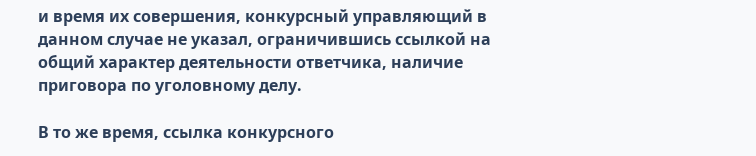и время их совершения, конкурсный управляющий в данном случае не указал, ограничившись ссылкой на общий характер деятельности ответчика, наличие приговора по уголовному делу.

В то же время, ссылка конкурсного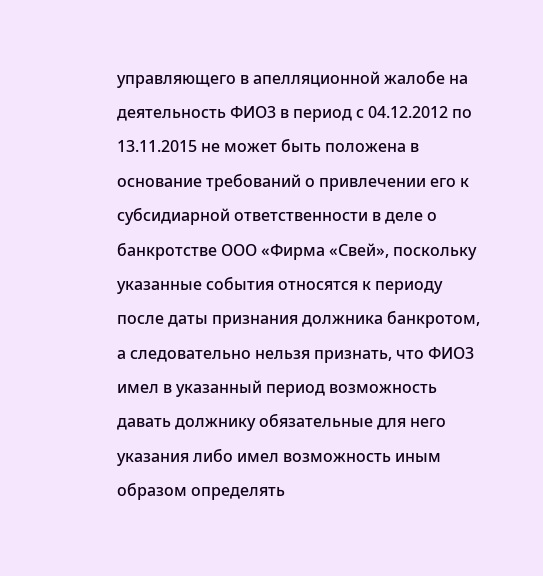управляющего в апелляционной жалобе на деятельность ФИО3 в период с 04.12.2012 по 13.11.2015 не может быть положена в основание требований о привлечении его к субсидиарной ответственности в деле о банкротстве ООО «Фирма «Свей», поскольку указанные события относятся к периоду после даты признания должника банкротом, а следовательно нельзя признать, что ФИО3 имел в указанный период возможность давать должнику обязательные для него указания либо имел возможность иным образом определять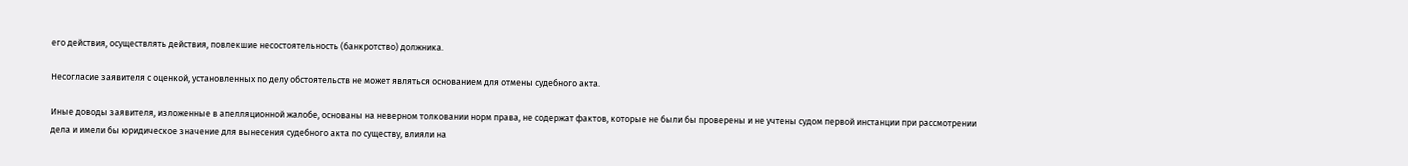его действия, осуществлять действия, повлекшие несостоятельность (банкротство) должника.

Несогласие заявителя с оценкой, установленных по делу обстоятельств не может являться основанием для отмены судебного акта.

Иные доводы заявителя, изложенные в апелляционной жалобе, основаны на неверном толковании норм права, не содержат фактов, которые не были бы проверены и не учтены судом первой инстанции при рассмотрении дела и имели бы юридическое значение для вынесения судебного акта по существу, влияли на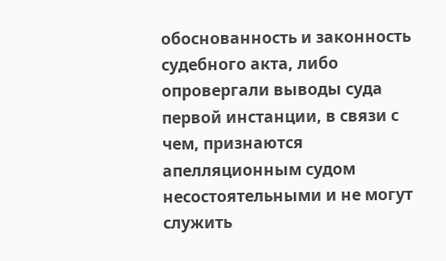обоснованность и законность судебного акта, либо опровергали выводы суда первой инстанции, в связи с чем, признаются апелляционным судом несостоятельными и не могут служить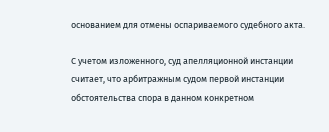основанием для отмены оспариваемого судебного акта.

С учетом изложенного, суд апелляционной инстанции считает, что арбитражным судом первой инстанции обстоятельства спора в данном конкретном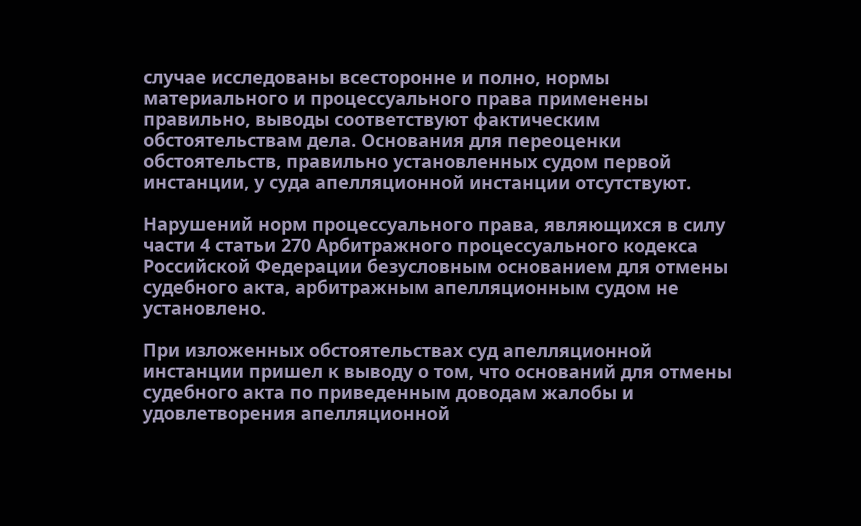случае исследованы всесторонне и полно, нормы материального и процессуального права применены правильно, выводы соответствуют фактическим обстоятельствам дела. Основания для переоценки обстоятельств, правильно установленных судом первой инстанции, у суда апелляционной инстанции отсутствуют.

Нарушений норм процессуального права, являющихся в силу части 4 статьи 270 Арбитражного процессуального кодекса Российской Федерации безусловным основанием для отмены судебного акта, арбитражным апелляционным судом не установлено.

При изложенных обстоятельствах суд апелляционной инстанции пришел к выводу о том, что оснований для отмены судебного акта по приведенным доводам жалобы и удовлетворения апелляционной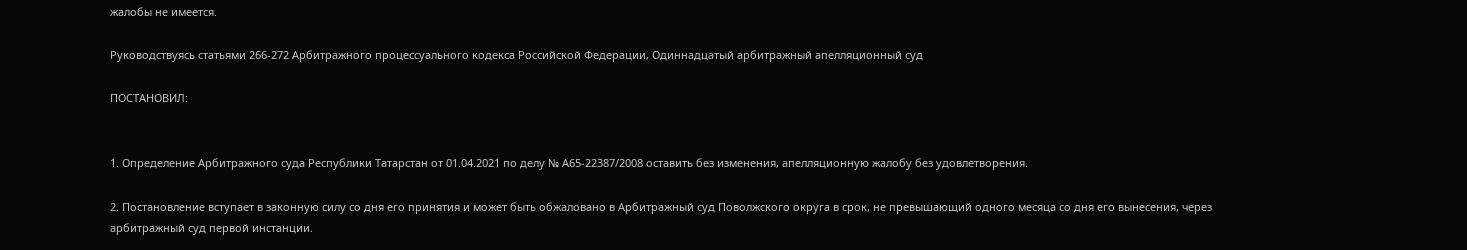жалобы не имеется.

Руководствуясь статьями 266-272 Арбитражного процессуального кодекса Российской Федерации, Одиннадцатый арбитражный апелляционный суд

ПОСТАНОВИЛ:


1. Определение Арбитражного суда Республики Татарстан от 01.04.2021 по делу № А65-22387/2008 оставить без изменения, апелляционную жалобу без удовлетворения.

2. Постановление вступает в законную силу со дня его принятия и может быть обжаловано в Арбитражный суд Поволжского округа в срок, не превышающий одного месяца со дня его вынесения, через арбитражный суд первой инстанции.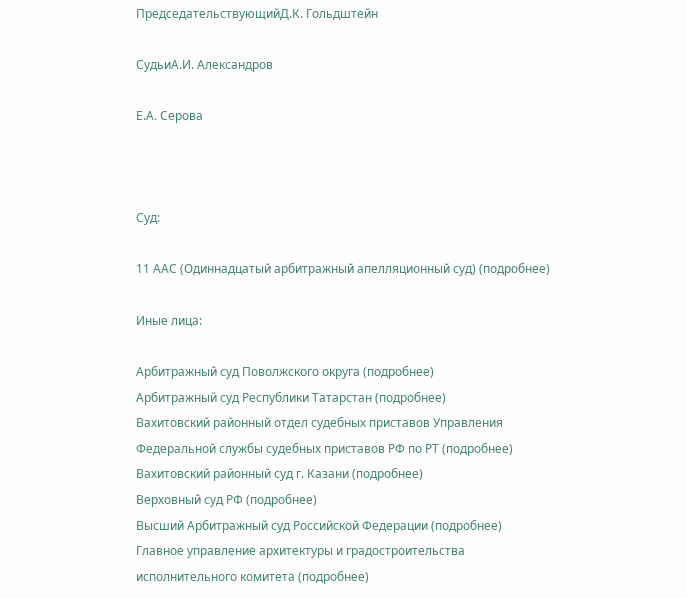ПредседательствующийД.К. Гольдштейн

СудьиА.И. Александров

Е.А. Серова



Суд:

11 ААС (Одиннадцатый арбитражный апелляционный суд) (подробнее)

Иные лица:

Арбитражный суд Поволжского округа (подробнее)
Арбитражный суд Республики Татарстан (подробнее)
Вахитовский районный отдел судебных приставов Управления Федеральной службы судебных приставов РФ по РТ (подробнее)
Вахитовский районный суд г. Казани (подробнее)
Верховный суд РФ (подробнее)
Высший Арбитражный суд Российской Федерации (подробнее)
Главное управление архитектуры и градостроительства исполнительного комитета (подробнее)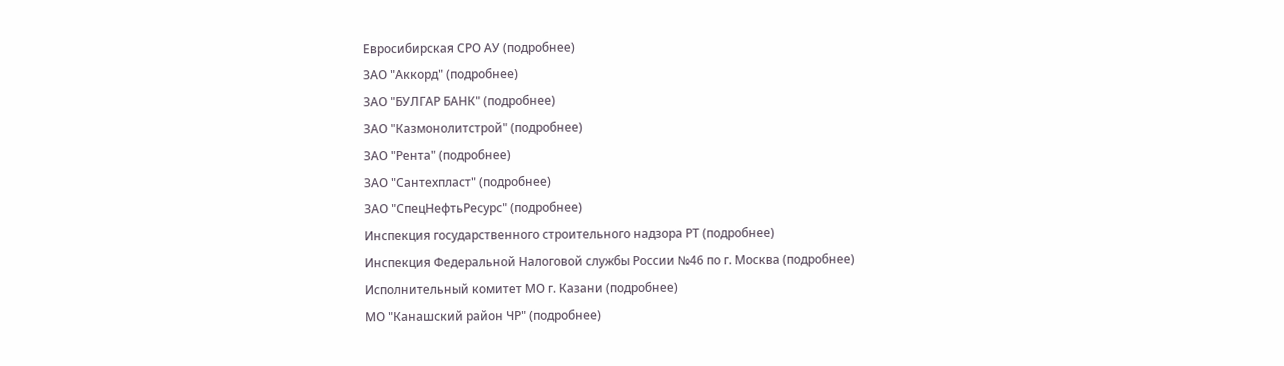Евросибирская СРО АУ (подробнее)
ЗАО "Аккорд" (подробнее)
ЗАО "БУЛГАР БАНК" (подробнее)
ЗАО "Казмонолитстрой" (подробнее)
ЗАО "Рента" (подробнее)
ЗАО "Сантехпласт" (подробнее)
ЗАО "СпецНефтьРесурс" (подробнее)
Инспекция государственного строительного надзора РТ (подробнее)
Инспекция Федеральной Налоговой службы России №46 по г. Москва (подробнее)
Исполнительный комитет МО г. Казани (подробнее)
МО "Канашский район ЧР" (подробнее)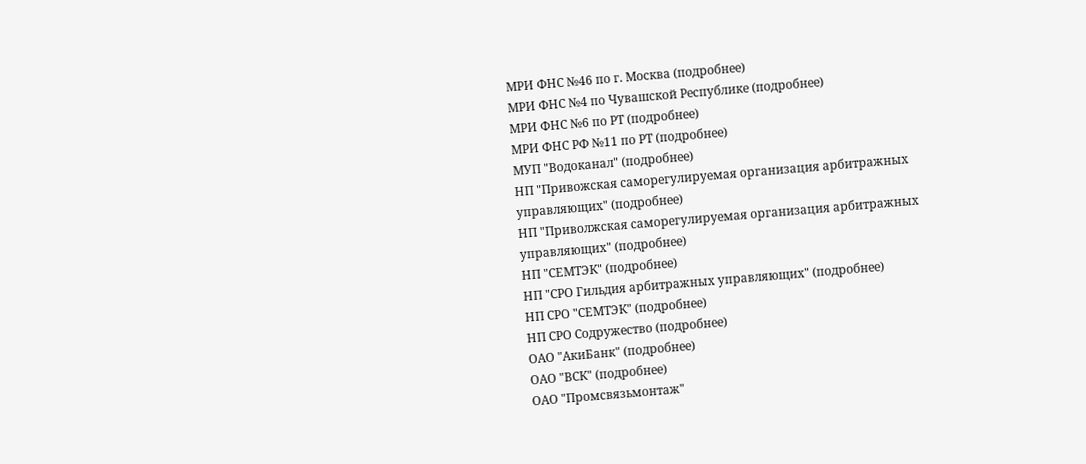МРИ ФНС №46 по г. Москва (подробнее)
МРИ ФНС №4 по Чувашской Республике (подробнее)
МРИ ФНС №6 по РТ (подробнее)
МРИ ФНС РФ №11 по РТ (подробнее)
МУП "Водоканал" (подробнее)
НП "Привожская саморегулируемая организация арбитражных управляющих" (подробнее)
НП "Приволжская саморегулируемая организация арбитражных управляющих" (подробнее)
НП "СЕМТЭК" (подробнее)
НП "СРО Гильдия арбитражных управляющих" (подробнее)
НП СРО "СЕМТЭК" (подробнее)
НП СРО Содружество (подробнее)
ОАО "АкиБанк" (подробнее)
ОАО "ВСК" (подробнее)
ОАО "Промсвязьмонтаж"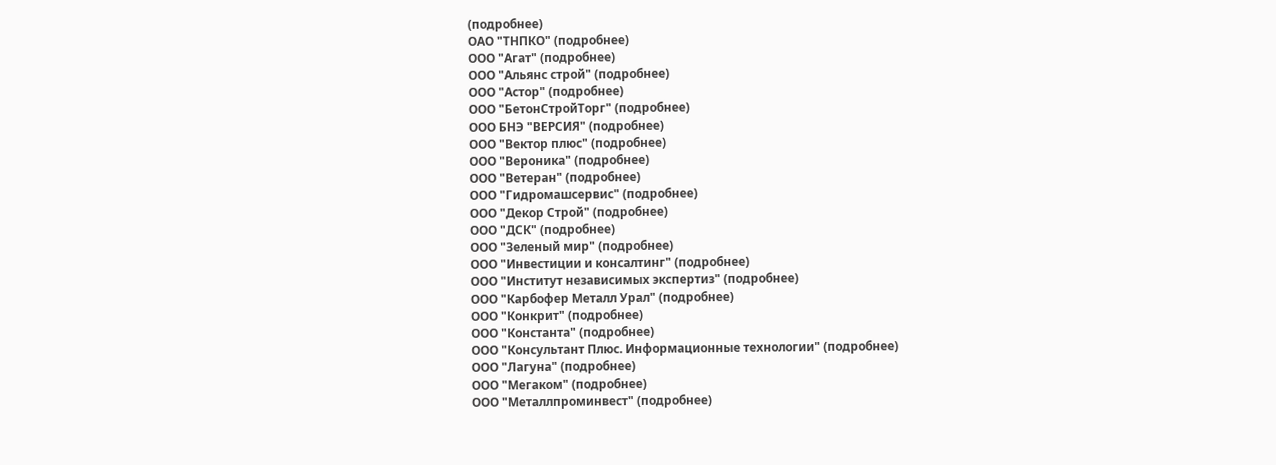(подробнее)
ОАО "ТНПКО" (подробнее)
ООО "Агат" (подробнее)
ООО "Альянс строй" (подробнее)
ООО "Астор" (подробнее)
ООО "БетонСтройТорг" (подробнее)
ООО БНЭ "ВЕРСИЯ" (подробнее)
ООО "Вектор плюс" (подробнее)
ООО "Вероника" (подробнее)
ООО "Ветеран" (подробнее)
ООО "Гидромашсервис" (подробнее)
ООО "Декор Строй" (подробнее)
ООО "ДСК" (подробнее)
ООО "Зеленый мир" (подробнее)
ООО "Инвестиции и консалтинг" (подробнее)
ООО "Институт независимых экспертиз" (подробнее)
ООО "Карбофер Металл Урал" (подробнее)
ООО "Конкрит" (подробнее)
ООО "Константа" (подробнее)
ООО "Консультант Плюс. Информационные технологии" (подробнее)
ООО "Лагуна" (подробнее)
ООО "Мегаком" (подробнее)
ООО "Металлпроминвест" (подробнее)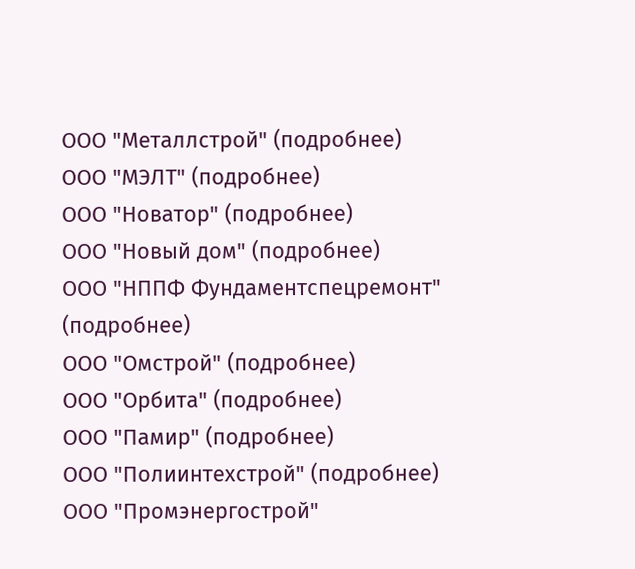ООО "Металлстрой" (подробнее)
ООО "МЭЛТ" (подробнее)
ООО "Новатор" (подробнее)
ООО "Новый дом" (подробнее)
ООО "НППФ Фундаментспецремонт" (подробнее)
ООО "Омстрой" (подробнее)
ООО "Орбита" (подробнее)
ООО "Памир" (подробнее)
ООО "Полиинтехстрой" (подробнее)
ООО "Промэнергострой"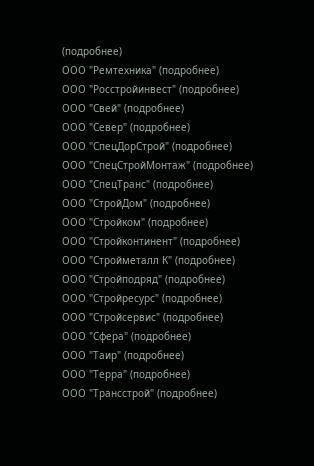(подробнее)
ООО "Ремтехника" (подробнее)
ООО "Росстройинвест" (подробнее)
ООО "Свей" (подробнее)
ООО "Север" (подробнее)
ООО "СпецДорСтрой" (подробнее)
ООО "СпецСтройМонтаж" (подробнее)
ООО "СпецТранс" (подробнее)
ООО "СтройДом" (подробнее)
ООО "Стройком" (подробнее)
ООО "Стройконтинент" (подробнее)
ООО "Стройметалл К" (подробнее)
ООО "Стройподряд" (подробнее)
ООО "Стройресурс" (подробнее)
ООО "Стройсервис" (подробнее)
ООО "Сфера" (подробнее)
ООО "Таир" (подробнее)
ООО "Терра" (подробнее)
ООО "Трансстрой" (подробнее)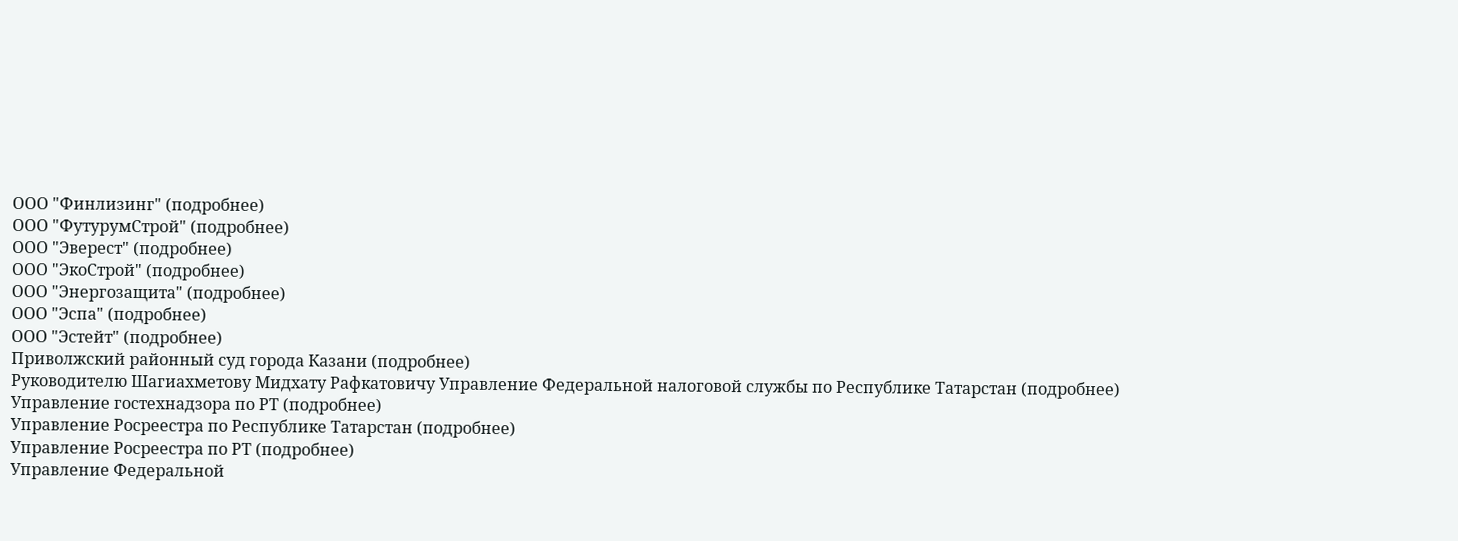ООО "Финлизинг" (подробнее)
ООО "ФутурумСтрой" (подробнее)
ООО "Эверест" (подробнее)
ООО "ЭкоСтрой" (подробнее)
ООО "Энергозащита" (подробнее)
ООО "Эспа" (подробнее)
ООО "Эстейт" (подробнее)
Приволжский районный суд города Казани (подробнее)
Руководителю Шагиахметову Мидхату Рафкатовичу Управление Федеральной налоговой службы по Республике Татарстан (подробнее)
Управление гостехнадзора по РТ (подробнее)
Управление Росреестра по Республике Татарстан (подробнее)
Управление Росреестра по РТ (подробнее)
Управление Федеральной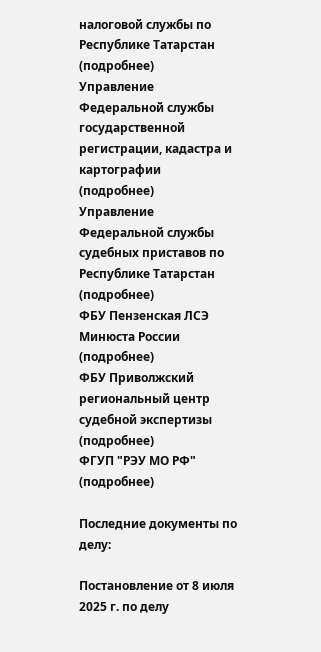налоговой службы по Республике Татарстан (подробнее)
Управление Федеральной службы государственной регистрации, кадастра и картографии (подробнее)
Управление Федеральной службы судебных приставов по Республике Татарстан (подробнее)
ФБУ Пензенская ЛСЭ Минюста России (подробнее)
ФБУ Приволжский региональный центр судебной экспертизы (подробнее)
ФГУП "РЭУ МО РФ" (подробнее)

Последние документы по делу:

Постановление от 8 июля 2025 г. по делу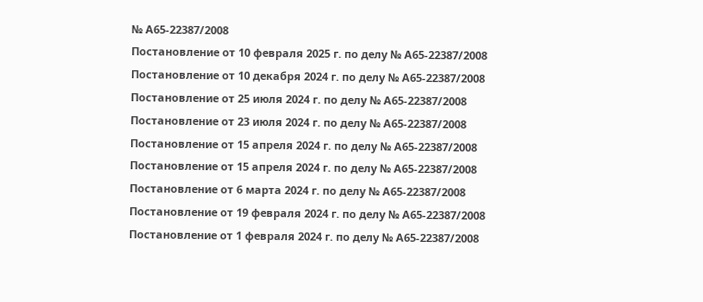№ А65-22387/2008
Постановление от 10 февраля 2025 г. по делу № А65-22387/2008
Постановление от 10 декабря 2024 г. по делу № А65-22387/2008
Постановление от 25 июля 2024 г. по делу № А65-22387/2008
Постановление от 23 июля 2024 г. по делу № А65-22387/2008
Постановление от 15 апреля 2024 г. по делу № А65-22387/2008
Постановление от 15 апреля 2024 г. по делу № А65-22387/2008
Постановление от 6 марта 2024 г. по делу № А65-22387/2008
Постановление от 19 февраля 2024 г. по делу № А65-22387/2008
Постановление от 1 февраля 2024 г. по делу № А65-22387/2008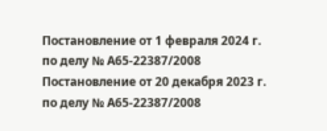Постановление от 1 февраля 2024 г. по делу № А65-22387/2008
Постановление от 20 декабря 2023 г. по делу № А65-22387/2008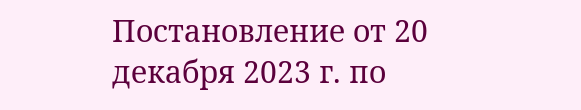Постановление от 20 декабря 2023 г. по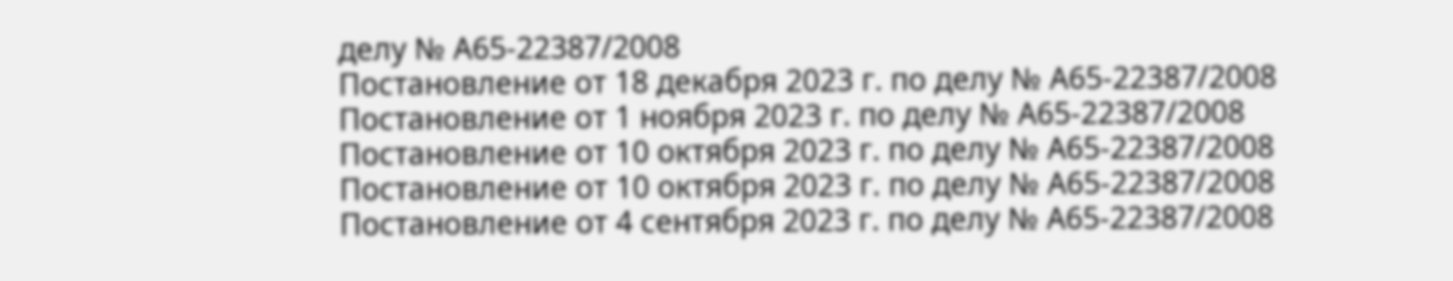делу № А65-22387/2008
Постановление от 18 декабря 2023 г. по делу № А65-22387/2008
Постановление от 1 ноября 2023 г. по делу № А65-22387/2008
Постановление от 10 октября 2023 г. по делу № А65-22387/2008
Постановление от 10 октября 2023 г. по делу № А65-22387/2008
Постановление от 4 сентября 2023 г. по делу № А65-22387/2008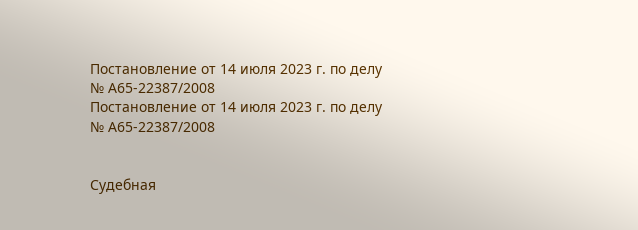Постановление от 14 июля 2023 г. по делу № А65-22387/2008
Постановление от 14 июля 2023 г. по делу № А65-22387/2008


Судебная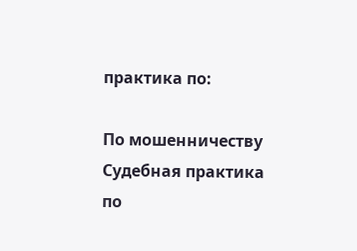практика по:

По мошенничеству
Судебная практика по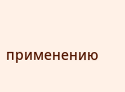применению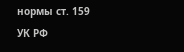нормы ст. 159 УК РФ